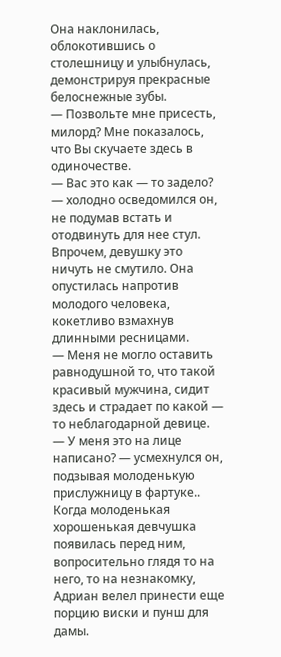Она наклонилась, облокотившись о столешницу и улыбнулась, демонстрируя прекрасные белоснежные зубы.
— Позвольте мне присесть, милорд? Мне показалось, что Вы скучаете здесь в одиночестве.
— Вас это как — то задело? — холодно осведомился он, не подумав встать и отодвинуть для нее стул.
Впрочем, девушку это ничуть не смутило. Она опустилась напротив молодого человека, кокетливо взмахнув длинными ресницами.
— Меня не могло оставить равнодушной то, что такой красивый мужчина, сидит здесь и страдает по какой — то неблагодарной девице.
— У меня это на лице написано? — усмехнулся он, подзывая молоденькую прислужницу в фартуке..
Когда молоденькая хорошенькая девчушка появилась перед ним, вопросительно глядя то на него, то на незнакомку, Адриан велел принести еще порцию виски и пунш для дамы.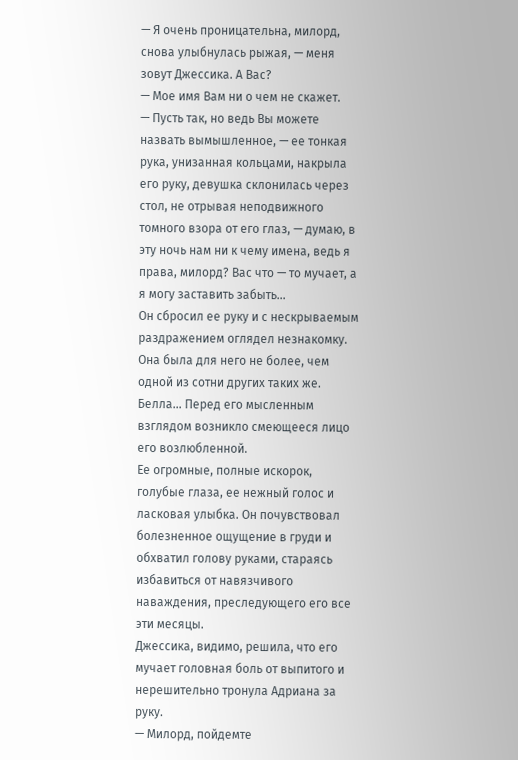— Я очень проницательна, милорд, снова улыбнулась рыжая, — меня зовут Джессика. А Вас?
— Мое имя Вам ни о чем не скажет.
— Пусть так, но ведь Вы можете назвать вымышленное, — ее тонкая рука, унизанная кольцами, накрыла его руку, девушка склонилась через стол, не отрывая неподвижного томного взора от его глаз, — думаю, в эту ночь нам ни к чему имена, ведь я права, милорд? Вас что — то мучает, а я могу заставить забыть…
Он сбросил ее руку и с нескрываемым раздражением оглядел незнакомку.
Она была для него не более, чем одной из сотни других таких же.
Белла… Перед его мысленным взглядом возникло смеющееся лицо его возлюбленной.
Ее огромные, полные искорок, голубые глаза, ее нежный голос и ласковая улыбка. Он почувствовал болезненное ощущение в груди и обхватил голову руками, стараясь избавиться от навязчивого наваждения, преследующего его все эти месяцы.
Джессика, видимо, решила, что его мучает головная боль от выпитого и нерешительно тронула Адриана за руку.
— Милорд, пойдемте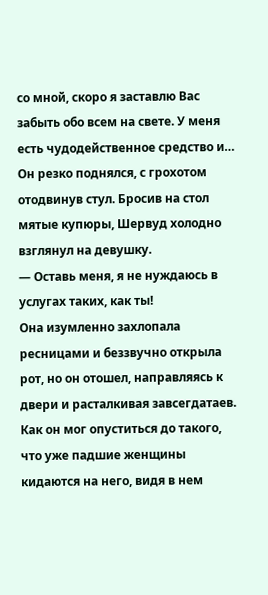со мной, скоро я заставлю Вас забыть обо всем на свете. У меня есть чудодейственное средство и…
Он резко поднялся, с грохотом отодвинув стул. Бросив на стол мятые купюры, Шервуд холодно взглянул на девушку.
— Оставь меня, я не нуждаюсь в услугах таких, как ты!
Она изумленно захлопала ресницами и беззвучно открыла рот, но он отошел, направляясь к двери и расталкивая завсегдатаев.
Как он мог опуститься до такого, что уже падшие женщины кидаются на него, видя в нем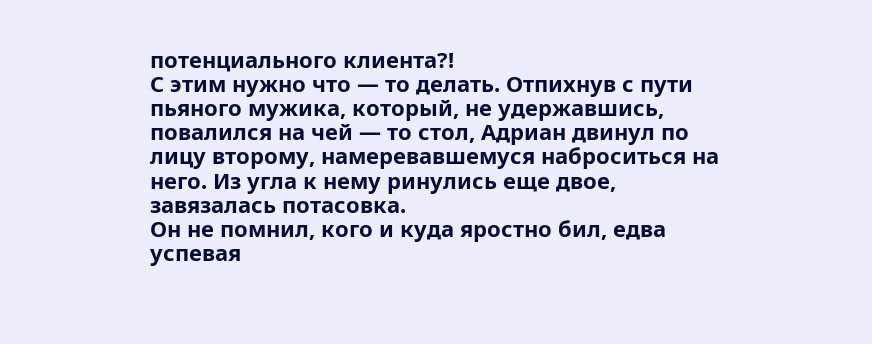потенциального клиента?!
С этим нужно что — то делать. Отпихнув с пути пьяного мужика, который, не удержавшись, повалился на чей — то стол, Адриан двинул по лицу второму, намеревавшемуся наброситься на него. Из угла к нему ринулись еще двое, завязалась потасовка.
Он не помнил, кого и куда яростно бил, едва успевая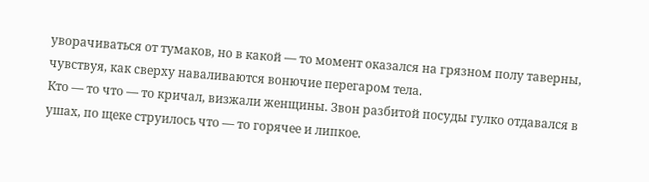уворачиваться от тумаков, но в какой — то момент оказался на грязном полу таверны, чувствуя, как сверху наваливаются вонючие перегаром тела.
Кто — то что — то кричал, визжали женщины. Звон разбитой посуды гулко отдавался в ушах, по щеке струилось что — то горячее и липкое.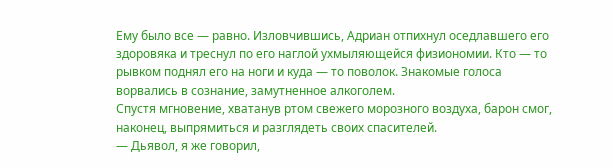Ему было все — равно. Изловчившись, Адриан отпихнул оседлавшего его здоровяка и треснул по его наглой ухмыляющейся физиономии. Кто — то рывком поднял его на ноги и куда — то поволок. Знакомые голоса ворвались в сознание, замутненное алкоголем.
Спустя мгновение, хватанув ртом свежего морозного воздуха, барон смог, наконец, выпрямиться и разглядеть своих спасителей.
— Дьявол, я же говорил,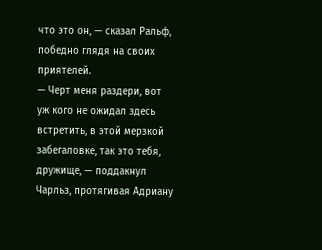что это он, — сказал Ральф, победно глядя на своих приятелей.
— Черт меня раздери, вот уж кого не ожидал здесь встретить, в этой мерзкой забегаловке, так это тебя, дружище, — поддакнул Чарльз, протягивая Адриану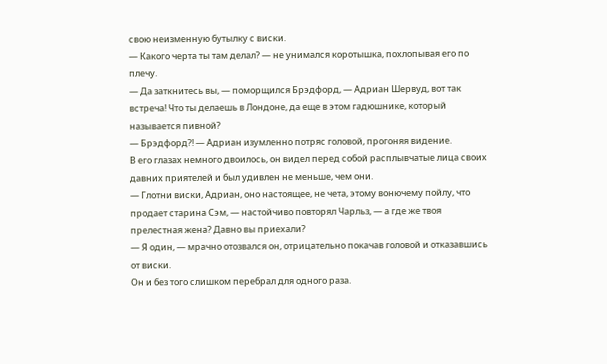свою неизменную бутылку с виски.
— Какого черта ты там делал? — не унимался коротышка, похлопывая его по плечу.
— Да заткнитесь вы, — поморщился Брэдфорд, — Адриан Шервуд, вот так встреча! Что ты делаешь в Лондоне, да еще в этом гадюшнике, который называется пивной?
— Брэдфорд?! — Адриан изумленно потряс головой, прогоняя видение.
В его глазах немного двоилось, он видел перед собой расплывчатые лица своих давних приятелей и был удивлен не меньше, чем они.
— Глотни виски, Адриан, оно настоящее, не чета, этому вонючему пойлу, что продает старина Сэм, — настойчиво повторял Чарльз, — а где же твоя прелестная жена? Давно вы приехали?
— Я один, — мрачно отозвался он, отрицательно покачав головой и отказавшись от виски.
Он и без того слишком перебрал для одного раза.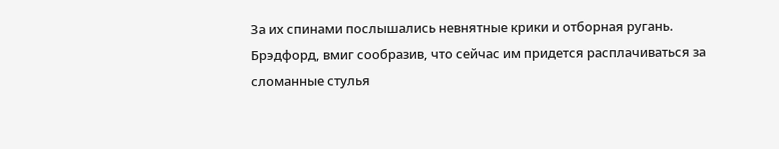За их спинами послышались невнятные крики и отборная ругань.
Брэдфорд, вмиг сообразив, что сейчас им придется расплачиваться за сломанные стулья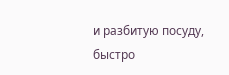и разбитую посуду, быстро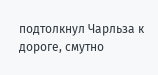подтолкнул Чарльза к дороге, смутно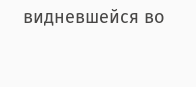видневшейся во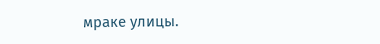мраке улицы.